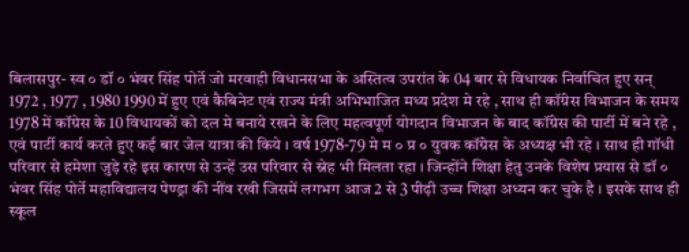बिलासपुर- स्व ० डॉ ० भंवर सिंह पोर्ते जो मरवाही विधानसभा के अस्तित्व उपरांत के 04 बार से विधायक निर्वाचित हुए सन् 1972 , 1977 , 1980 1990 में हुए एवं कैबिनेट एवं राज्य मंत्री अभिभाजित मध्य प्रदेश मे रहे , साथ ही कॉंग्रेस विभाजन के समय 1978 में कॉग्रेस के 10 विधायकों को दल मे बनाये रखने के लिए महत्वपूर्ण योगदान विभाजन के बाद कॉंग्रेस की पार्टी में बने रहे , एवं पार्टी कार्य करते हुए कई बार जेल यात्रा की किये । वर्ष 1978-79 मे म ० प्र ० युवक कॉंग्रेस के अध्यक्ष भी रहे । साथ ही गॉधी परिवार से हमेशा जुड़े रहे इस कारण से उन्हें उस परिवार से स्नेह भी मिलता रहा । जिन्होंने शिक्षा हेतु उनके विशेष प्रयास से डॉ ० भंवर सिंह पोर्ते महाविद्यालय पेण्ड्रा की नींव रखी जिसमें लगभग आज 2 से 3 पीढ़ी उच्च शिक्षा अध्यन कर चुके है । इसके साथ ही स्कूल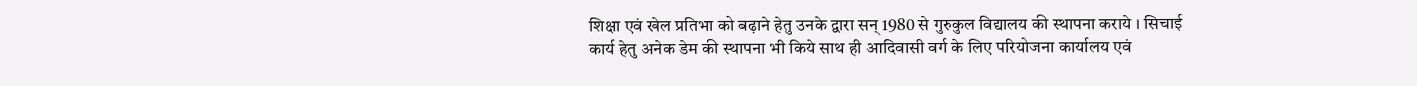शिक्षा एवं खेल प्रतिभा को बढ़ाने हेतु उनके द्वारा सन् 1980 से गुरुकुल विद्यालय की स्थापना कराये । सिचाई कार्य हेतु अनेक डेम की स्थापना भी किये साथ ही आदिवासी वर्ग के लिए परियोजना कार्यालय एवं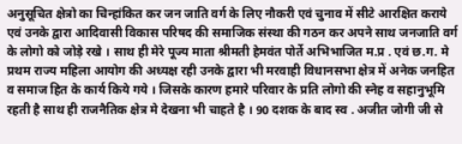अनुसूचित क्षेत्रो का चिन्हांकित कर जन जाति वर्ग के लिए नौकरी एवं चुनाव में सीटे आरक्षित कराये एवं उनके द्वारा आदिवासी विकास परिषद की समाजिक संस्था की गठन कर अपने साथ जनजाति वर्ग के लोगो को जोड़े रखे । साथ ही मेरे पूज्य माता श्रीमती हेमवंत पोर्ते अभिभाजित म.प्र . एवं छ.ग. मे प्रथम राज्य महिला आयोग की अध्यक्ष रही उनके द्वारा भी मरवाही विधानसभा क्षेत्र में अनेक जनहित व समाज हित के कार्य किये गये । जिसके कारण हमारे परिवार के प्रति लोगो की स्नेह व सहानुभूमि रहती है साथ ही राजनैतिक क्षेत्र मे देखना भी चाहते है । 90 दशक के बाद स्व . अजीत जोगी जी से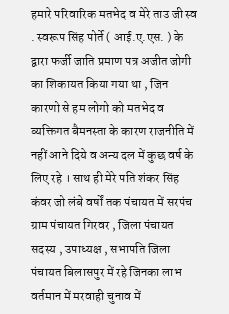हमारे परिवारिक मतभेद व मेरे ताउ जी स्व . स्वरूप सिंह पोर्ते ( आई.ए.एस. ) के द्वारा फर्जी जाति प्रमाण पत्र अजीत जोगी का शिकायत किया गया था , जिन कारणो से हम लोगो को मतभेद व व्यक्तिगत बैमनस्ता के कारण राजनीति में नहीं आने दिये व अन्य दल में कुछ वर्ष के लिए रहे । साथ ही मेरे पति शंकर सिंह कंवर जो लंबे वर्षों तक पंचायत में सरपंच ग्राम पंचायत गिरवर , जिला पंचायत सदस्य , उपाध्यक्ष , सभापति जिला पंचायत बिलासपुर में रहे जिनका लाभ वर्तमान में मरवाही चुनाव में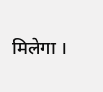मिलेगा ।